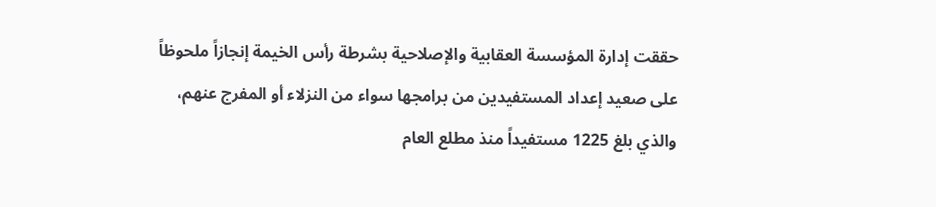حققت إدارة المؤسسة العقابية والإصلاحية بشرطة رأس الخيمة إنجازاً ملحوظاً على صعيد إعداد المستفيدين من برامجها سواء من النزلاء أو المفرج عنهم، والذي بلغ 1225 مستفيداً منذ مطلع العام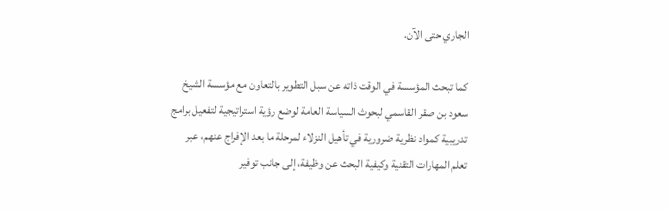الجاري حتى الآن.

كما تبحث المؤسسة في الوقت ذاته عن سبل التطوير بالتعاون مع مؤسسة الشيخ سعود بن صقر القاسمي لبحوث السياسة العامة لوضع رؤية استراتيجية لتفعيل برامج تدريبية كمواد نظرية ضرورية في تأهيل النزلاء لمرحلة ما بعد الإفراج عنهم، عبر تعلم المهارات التقنية وكيفية البحث عن وظيفة، إلى جانب توفير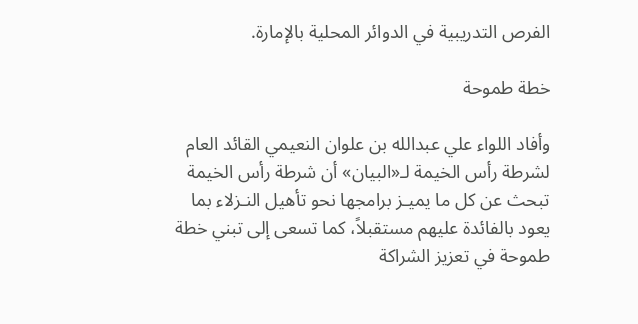الفرص التدريبية في الدوائر المحلية بالإمارة.

خطة طموحة

وأفاد اللواء علي عبدالله بن علوان النعيمي القائد العام لشرطة رأس الخيمة لـ«البيان» أن شرطة رأس الخيمة تبحث عن كل ما يميـز برامجها نحو تأهيل النـزلاء بما يعود بالفائدة عليهم مستقبلاً، كما تسعى إلى تبني خطة طموحة في تعزيز الشراكة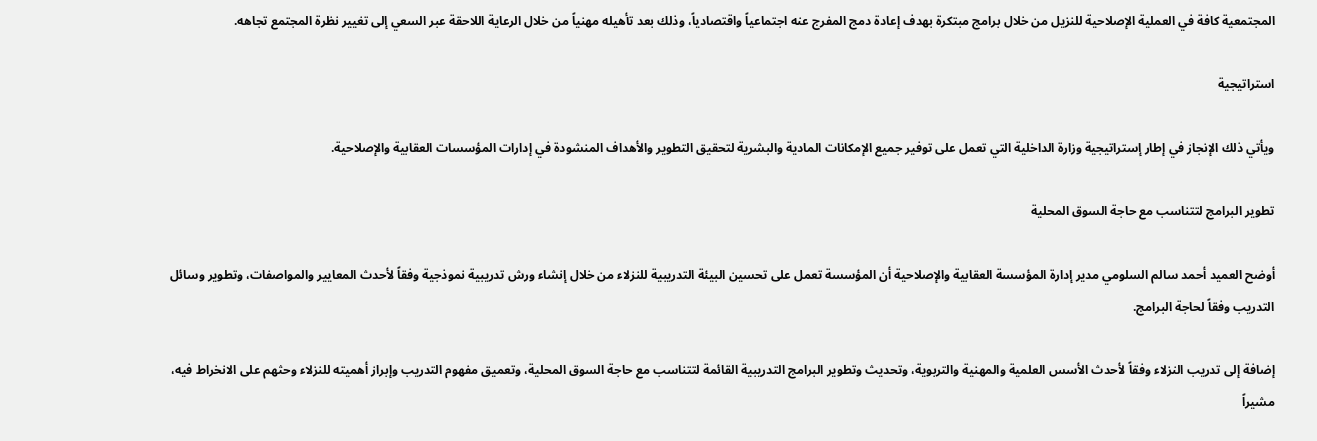المجتمعية كافة في العملية الإصلاحية للنزيل من خلال برامج مبتكرة بهدف إعادة دمج المفرج عنه اجتماعياً واقتصادياً، وذلك بعد تأهيله مهنياً من خلال الرعاية اللاحقة عبر السعي إلى تغيير نظرة المجتمع تجاهه.

استراتيجية

ويأتي ذلك الإنجاز في إطار إستراتيجية وزارة الداخلية التي تعمل على توفير جميع الإمكانات المادية والبشرية لتحقيق التطوير والأهداف المنشودة في إدارات المؤسسات العقابية والإصلاحية.

تطوير البرامج لتتناسب مع حاجة السوق المحلية

أوضح العميد أحمد سالم السلومي مدير إدارة المؤسسة العقابية والإصلاحية أن المؤسسة تعمل على تحسين البيئة التدريبية للنزلاء من خلال إنشاء ورش تدريبية نموذجية وفقاً لأحدث المعايير والمواصفات، وتطوير وسائل التدريب وفقاً لحاجة البرامج.

إضافة إلى تدريب النزلاء وفقاً لأحدث الأسس العلمية والمهنية والتربوية، وتحديث وتطوير البرامج التدريبية القائمة لتتناسب مع حاجة السوق المحلية، وتعميق مفهوم التدريب وإبراز أهميته للنزلاء وحثهم على الانخراط فيه، مشيراً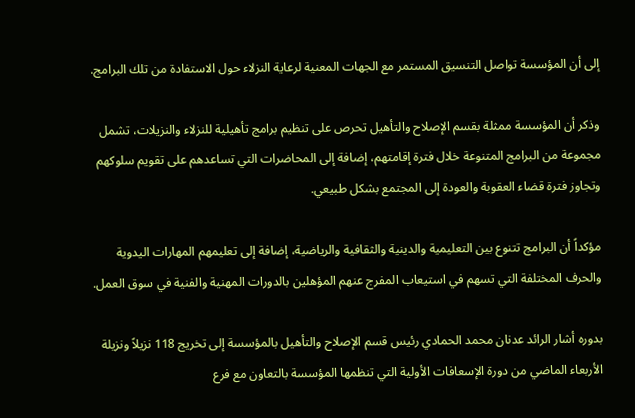إلى أن المؤسسة تواصل التنسيق المستمر مع الجهات المعنية لرعاية النزلاء حول الاستفادة من تلك البرامج.

وذكر أن المؤسسة ممثلة بقسم الإصلاح والتأهيل تحرص على تنظيم برامج تأهيلية للنزلاء والنزيلات، تشمل مجموعة من البرامج المتنوعة خلال فترة إقامتهم، إضافة إلى المحاضرات التي تساعدهم على تقويم سلوكهم وتجاوز فترة قضاء العقوبة والعودة إلى المجتمع بشكل طبيعي.

مؤكداً أن البرامج تتنوع بين التعليمية والدينية والثقافية والرياضية، إضافة إلى تعليمهم المهارات اليدوية والحرف المختلفة التي تسهم في استيعاب المفرج عنهم المؤهلين بالدورات المهنية والفنية في سوق العمل.

بدوره أشار الرائد عدنان محمد الحمادي رئيس قسم الإصلاح والتأهيل بالمؤسسة إلى تخريج 118 نزيلاً ونزيلة الأربعاء الماضي من دورة الإسعافات الأولية التي تنظمها المؤسسة بالتعاون مع فرع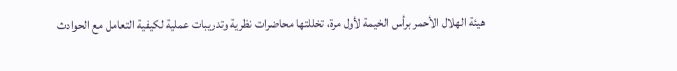هيئة الهلال الأحمر برأس الخيمة لأول مرة، تخللتها محاضرات نظرية وتدريبات عملية لكيفية التعامل مع الحوادث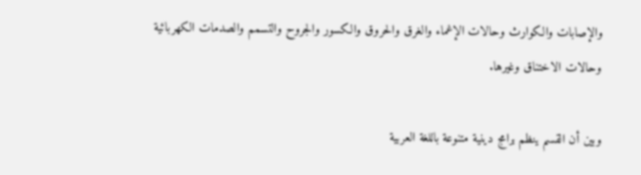والإصابات والكوارث وحالات الإغماء والغرق والحروق والكسور والجروح والتسمم والصدمات الكهربائية وحالات الاختناق وغيرها.

وبين أن القسم ينظم برامج دينية متنوعة باللغة العربية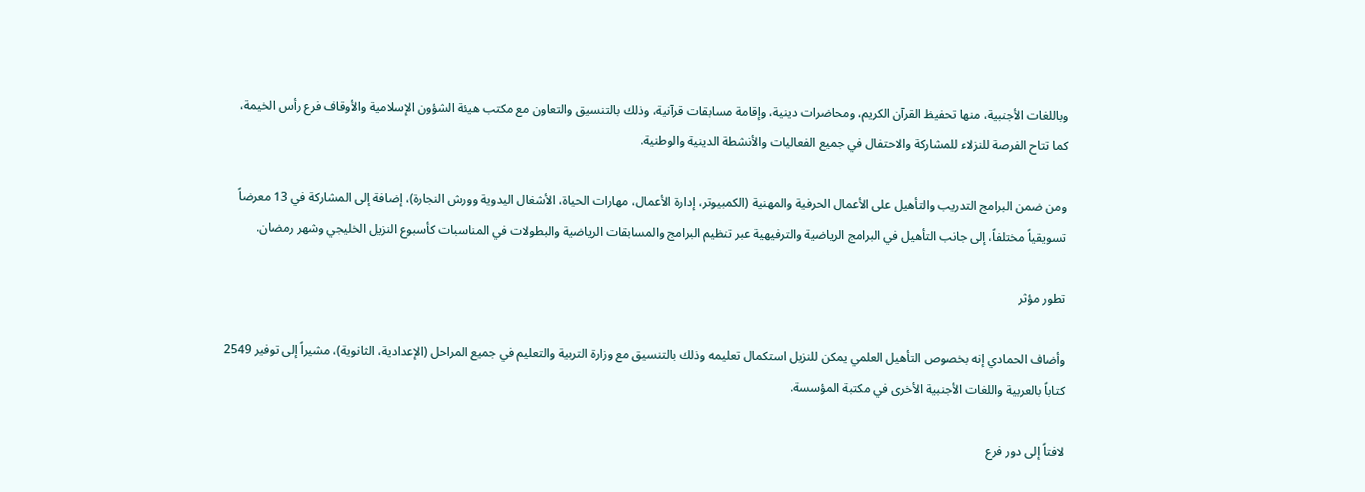وباللغات الأجنبية، منها تحفيظ القرآن الكريم، ومحاضرات دينية، وإقامة مسابقات قرآنية، وذلك بالتنسيق والتعاون مع مكتب هيئة الشؤون الإسلامية والأوقاف فرع رأس الخيمة، كما تتاح الفرصة للنزلاء للمشاركة والاحتفال في جميع الفعاليات والأنشطة الدينية والوطنية.

ومن ضمن البرامج التدريب والتأهيل على الأعمال الحرفية والمهنية (الكمبيوتر، إدارة الأعمال، مهارات الحياة، الأشغال اليدوية وورش النجارة)، إضافة إلى المشاركة في 13 معرضاً تسويقياً مختلفاً، إلى جانب التأهيل في البرامج الرياضية والترفيهية عبر تنظيم البرامج والمسابقات الرياضية والبطولات في المناسبات كأسبوع النزيل الخليجي وشهر رمضان.

تطور مؤثر

وأضاف الحمادي إنه بخصوص التأهيل العلمي يمكن للنزيل استكمال تعليمه وذلك بالتنسيق مع وزارة التربية والتعليم في جميع المراحل (الإعدادية، الثانوية)، مشيراً إلى توفير 2549 كتاباً بالعربية واللغات الأجنبية الأخرى في مكتبة المؤسسة.

لافتاً إلى دور فرع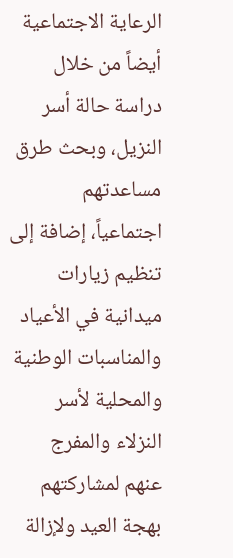الرعاية الاجتماعية أيضاً من خلال دراسة حالة أسر النزيل، وبحث طرق مساعدتهم اجتماعياً، إضافة إلى تنظيم زيارات ميدانية في الأعياد والمناسبات الوطنية والمحلية لأسر النزلاء والمفرج عنهم لمشاركتهم بهجة العيد ولإزالة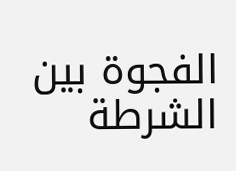الفجوة بين الشرطة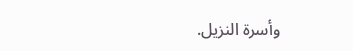وأسرة النزيل.